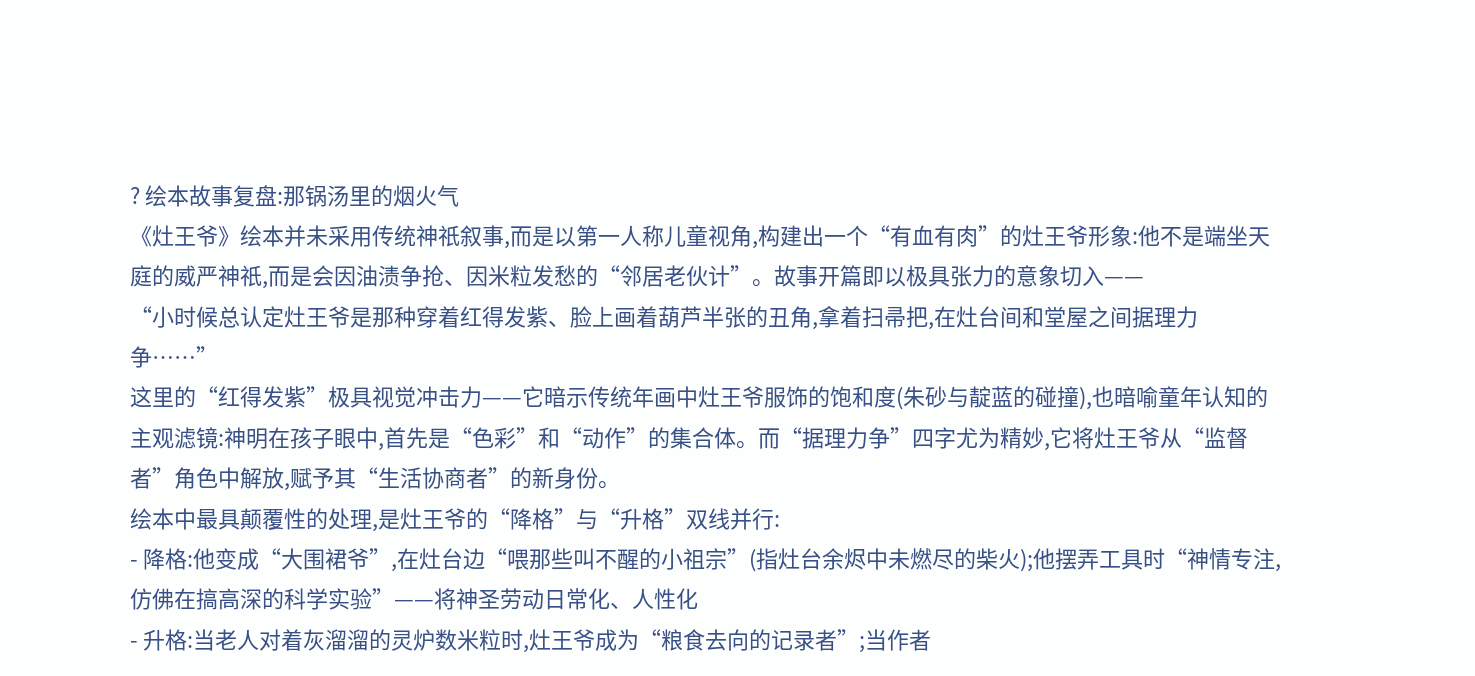? 绘本故事复盘:那锅汤里的烟火气
《灶王爷》绘本并未采用传统神祇叙事,而是以第一人称儿童视角,构建出一个“有血有肉”的灶王爷形象:他不是端坐天庭的威严神祇,而是会因油渍争抢、因米粒发愁的“邻居老伙计”。故事开篇即以极具张力的意象切入——
“小时候总认定灶王爷是那种穿着红得发紫、脸上画着葫芦半张的丑角,拿着扫帚把,在灶台间和堂屋之间据理力争……”
这里的“红得发紫”极具视觉冲击力——它暗示传统年画中灶王爷服饰的饱和度(朱砂与靛蓝的碰撞),也暗喻童年认知的主观滤镜:神明在孩子眼中,首先是“色彩”和“动作”的集合体。而“据理力争”四字尤为精妙,它将灶王爷从“监督者”角色中解放,赋予其“生活协商者”的新身份。
绘本中最具颠覆性的处理,是灶王爷的“降格”与“升格”双线并行:
- 降格:他变成“大围裙爷”,在灶台边“喂那些叫不醒的小祖宗”(指灶台余烬中未燃尽的柴火);他摆弄工具时“神情专注,仿佛在搞高深的科学实验”——将神圣劳动日常化、人性化
- 升格:当老人对着灰溜溜的灵炉数米粒时,灶王爷成为“粮食去向的记录者”;当作者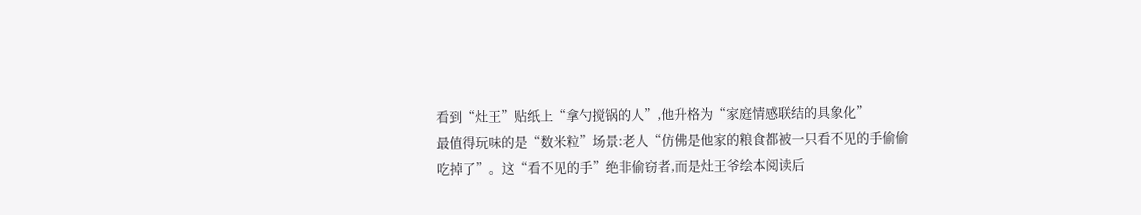看到“灶王”贴纸上“拿勺搅锅的人”,他升格为“家庭情感联结的具象化”
最值得玩味的是“数米粒”场景:老人“仿佛是他家的粮食都被一只看不见的手偷偷吃掉了”。这“看不见的手”绝非偷窃者,而是灶王爷绘本阅读后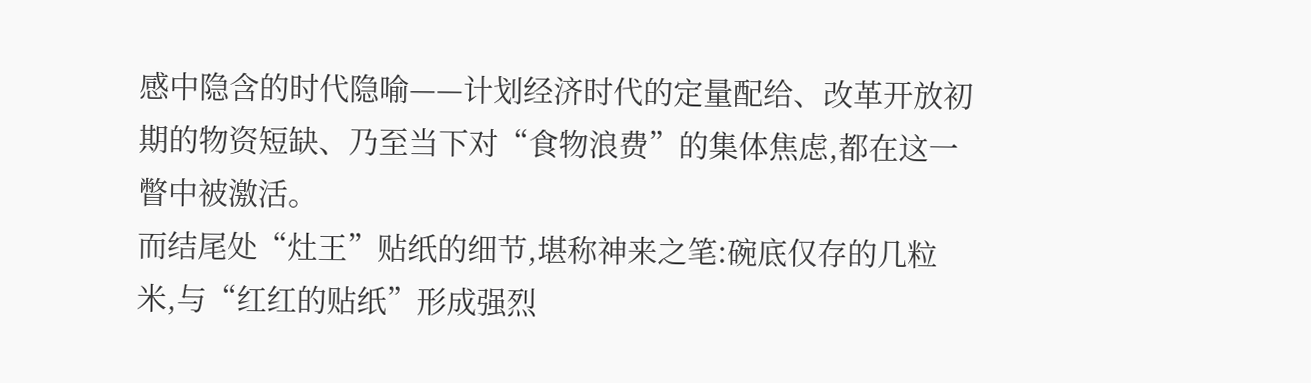感中隐含的时代隐喻——计划经济时代的定量配给、改革开放初期的物资短缺、乃至当下对“食物浪费”的集体焦虑,都在这一瞥中被激活。
而结尾处“灶王”贴纸的细节,堪称神来之笔:碗底仅存的几粒米,与“红红的贴纸”形成强烈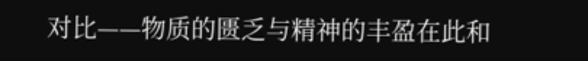对比——物质的匮乏与精神的丰盈在此和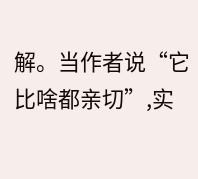解。当作者说“它比啥都亲切”,实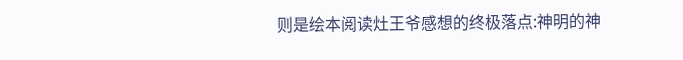则是绘本阅读灶王爷感想的终极落点:神明的神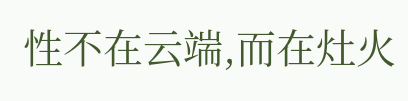性不在云端,而在灶火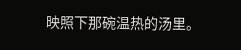映照下那碗温热的汤里。